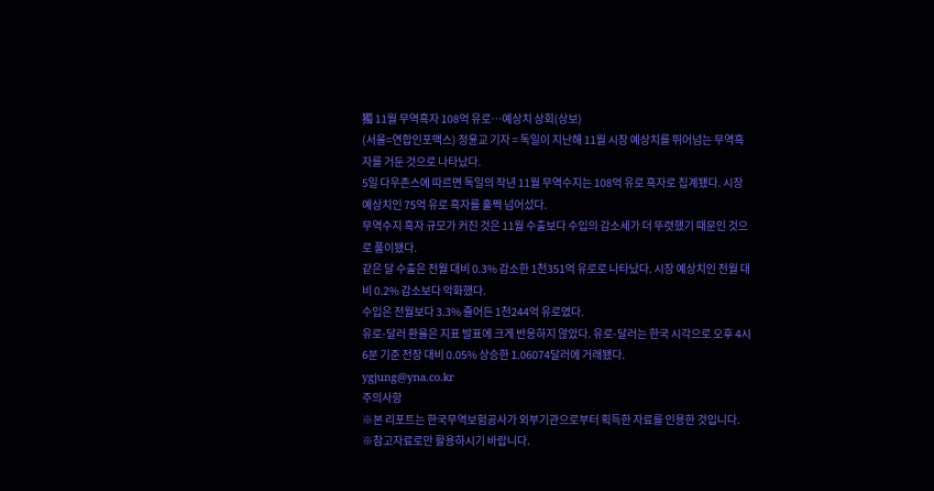獨 11월 무역흑자 108억 유로…예상치 상회(상보)
(서울=연합인포맥스) 정윤교 기자 = 독일이 지난해 11월 시장 예상치를 뛰어넘는 무역흑자를 거둔 것으로 나타났다.
5일 다우존스에 따르면 독일의 작년 11월 무역수지는 108억 유로 흑자로 집계됐다. 시장 예상치인 75억 유로 흑자를 훌쩍 넘어섰다.
무역수지 흑자 규모가 커진 것은 11월 수출보다 수입의 감소세가 더 뚜렷했기 때문인 것으로 풀이됐다.
같은 달 수출은 전월 대비 0.3% 감소한 1천351억 유로로 나타났다. 시장 예상치인 전월 대비 0.2% 감소보다 악화했다.
수입은 전월보다 3.3% 줄어든 1천244억 유로였다.
유로-달러 환율은 지표 발표에 크게 반응하지 않았다. 유로-달러는 한국 시각으로 오후 4시 6분 기준 전장 대비 0.05% 상승한 1.06074달러에 거래됐다.
ygjung@yna.co.kr
주의사항
※본 리포트는 한국무역보험공사가 외부기관으로부터 획득한 자료를 인용한 것입니다.
※참고자료로만 활용하시기 바랍니다.